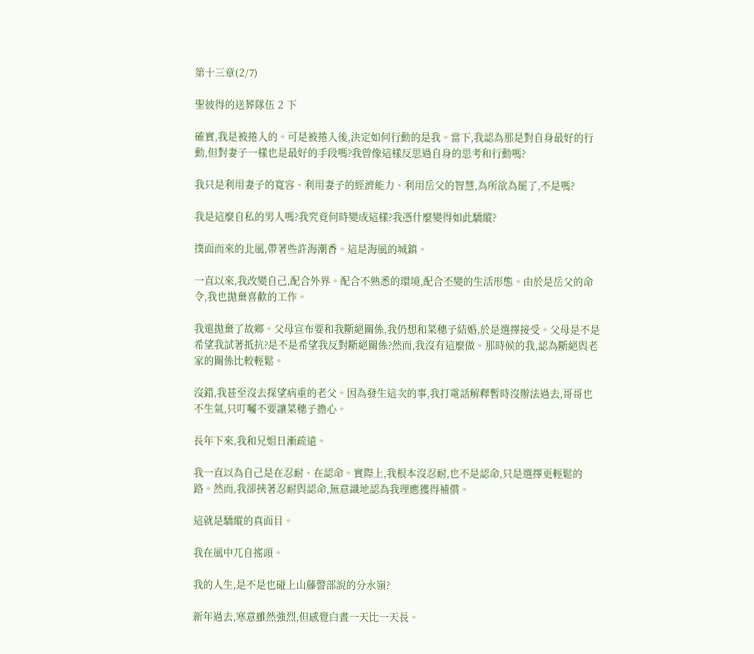第十三章(2/7)

聖彼得的送葬隊伍 2 下

確實,我是被捲入的。可是被捲入後,決定如何行動的是我。當下,我認為那是對自身最好的行動,但對妻子一樣也是最好的手段嗎?我曾像這樣反思過自身的思考和行動嗎?

我只是利用妻子的寬容、利用妻子的經濟能力、利用岳父的智慧,為所欲為罷了,不是嗎?

我是這麼自私的男人嗎?我究竟何時變成這樣?我憑什麼變得如此驕縱?

撲面而來的北風,帶著些許海潮香。這是海風的城鎮。

一直以來,我改變自己,配合外界。配合不熟悉的環境,配合丕變的生活形態。由於是岳父的命令,我也拋棄喜歡的工作。

我還拋棄了故鄉。父母宣布要和我斷絕關係,我仍想和菜穗子結婚,於是選擇接受。父母是不是希望我試著抵抗?是不是希望我反對斷絕關係?然而,我沒有這麼做。那時候的我,認為斷絕與老家的關係比較輕鬆。

沒錯,我甚至沒去探望病重的老父。因為發生這次的事,我打電話解釋暫時沒辦法過去,哥哥也不生氣,只叮囑不要讓菜穗子擔心。

長年下來,我和兄姐日漸疏遠。

我一直以為自己是在忍耐、在認命。實際上,我根本沒忍耐,也不是認命,只是選擇更輕鬆的路。然而,我卻挾著忍耐與認命,無意識地認為我理應獲得補償。

這就是驕縱的真面目。

我在風中兀自搖頭。

我的人生,是不是也碰上山藤警部說的分水嶺?

新年過去,寒意雖然強烈,但感覺白晝一天比一天長。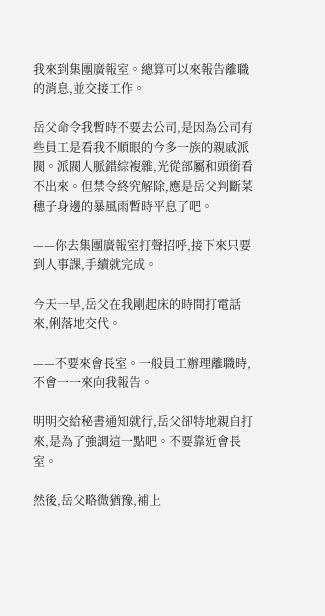我來到集團廣報室。總算可以來報告離職的消息,並交接工作。

岳父命令我暫時不要去公司,是因為公司有些員工是看我不順眼的今多一族的親戚派閥。派閥人脈錯綜複雜,光從部屬和頭銜看不出來。但禁令終究解除,應是岳父判斷菜穗子身邊的暴風雨暫時平息了吧。

——你去集團廣報室打聲招呼,接下來只要到人事課,手續就完成。

今天一早,岳父在我剛起床的時間打電話來,俐落地交代。

——不要來會長室。一般員工辦理離職時,不會一一來向我報告。

明明交給秘書通知就行,岳父卻特地親自打來,是為了強調這一點吧。不要靠近會長室。

然後,岳父略微猶豫,補上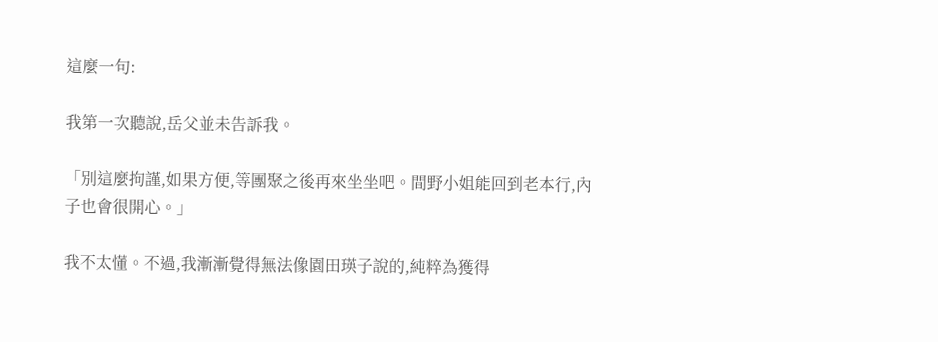這麼一句:

我第一次聽說,岳父並未告訴我。

「別這麼拘謹,如果方便,等團聚之後再來坐坐吧。間野小姐能回到老本行,內子也會很開心。」

我不太懂。不過,我漸漸覺得無法像園田瑛子說的,純粹為獲得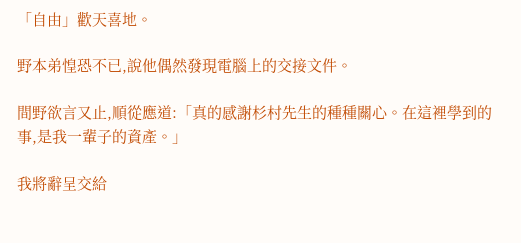「自由」歡天喜地。

野本弟惶恐不已,說他偶然發現電腦上的交接文件。

間野欲言又止,順從應道:「真的感謝杉村先生的種種關心。在這裡學到的事,是我一輩子的資產。」

我將辭呈交給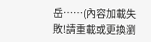岳……(內容加載失敗!請重載或更換瀏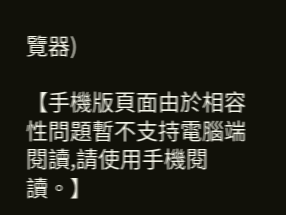覽器)

【手機版頁面由於相容性問題暫不支持電腦端閱讀,請使用手機閱讀。】